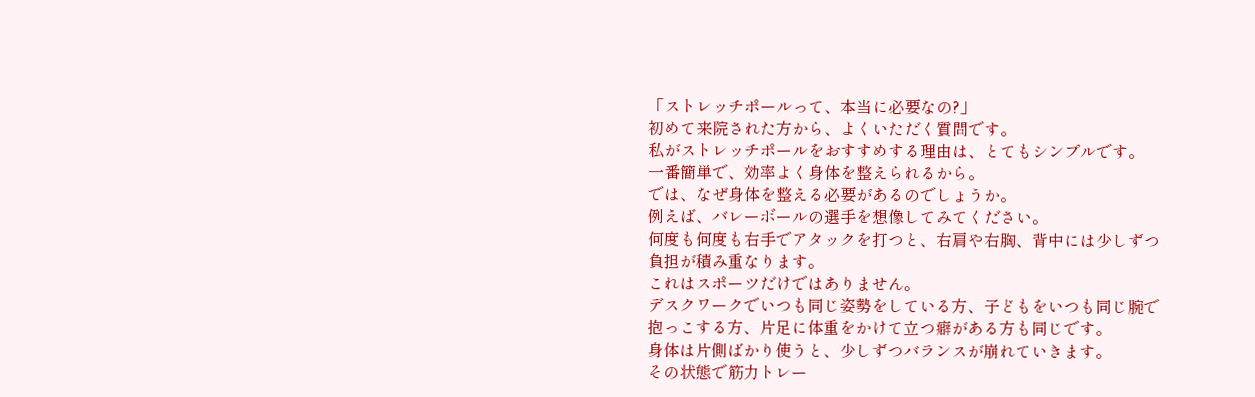「ストレッチポールって、本当に必要なの?」
初めて来院された方から、よくいただく質問です。
私がストレッチポールをおすすめする理由は、とてもシンプルです。
一番簡単で、効率よく身体を整えられるから。
では、なぜ身体を整える必要があるのでしょうか。
例えば、バレーボールの選手を想像してみてください。
何度も何度も右手でアタックを打つと、右肩や右胸、背中には少しずつ負担が積み重なります。
これはスポーツだけではありません。
デスクワークでいつも同じ姿勢をしている方、子どもをいつも同じ腕で抱っこする方、片足に体重をかけて立つ癖がある方も同じです。
身体は片側ばかり使うと、少しずつバランスが崩れていきます。
その状態で筋力トレー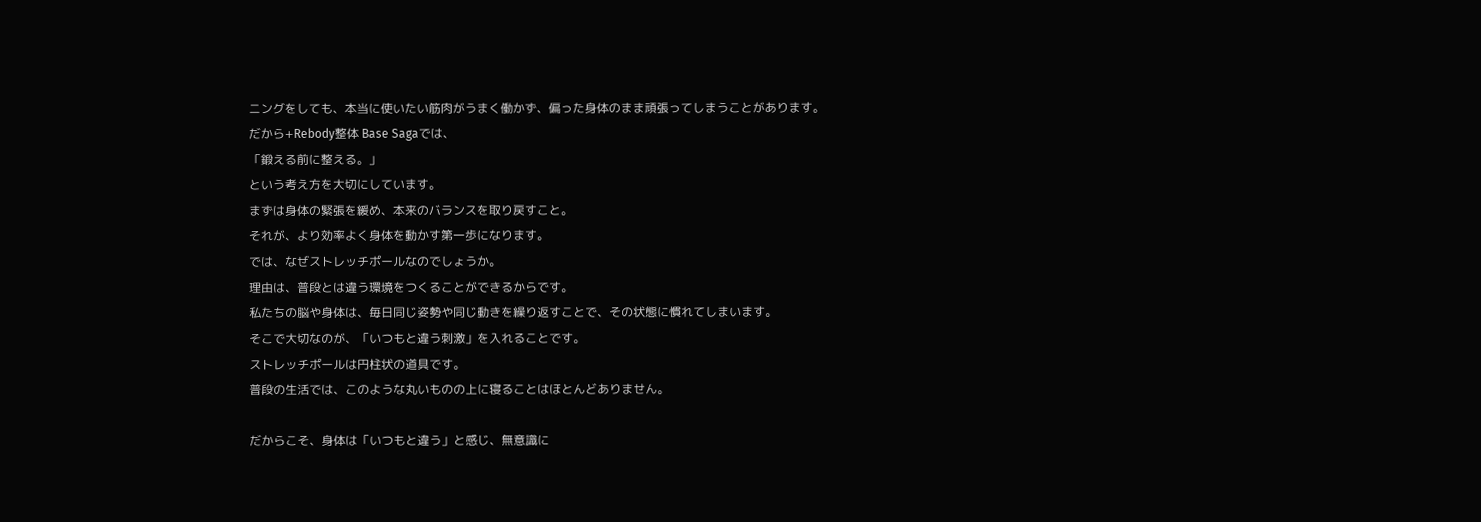ニングをしても、本当に使いたい筋肉がうまく働かず、偏った身体のまま頑張ってしまうことがあります。
だから+Rebody整体 Base Sagaでは、
「鍛える前に整える。」
という考え方を大切にしています。
まずは身体の緊張を緩め、本来のバランスを取り戻すこと。
それが、より効率よく身体を動かす第一歩になります。
では、なぜストレッチポールなのでしょうか。
理由は、普段とは違う環境をつくることができるからです。
私たちの脳や身体は、毎日同じ姿勢や同じ動きを繰り返すことで、その状態に慣れてしまいます。
そこで大切なのが、「いつもと違う刺激」を入れることです。
ストレッチポールは円柱状の道具です。
普段の生活では、このような丸いものの上に寝ることはほとんどありません。

だからこそ、身体は「いつもと違う」と感じ、無意識に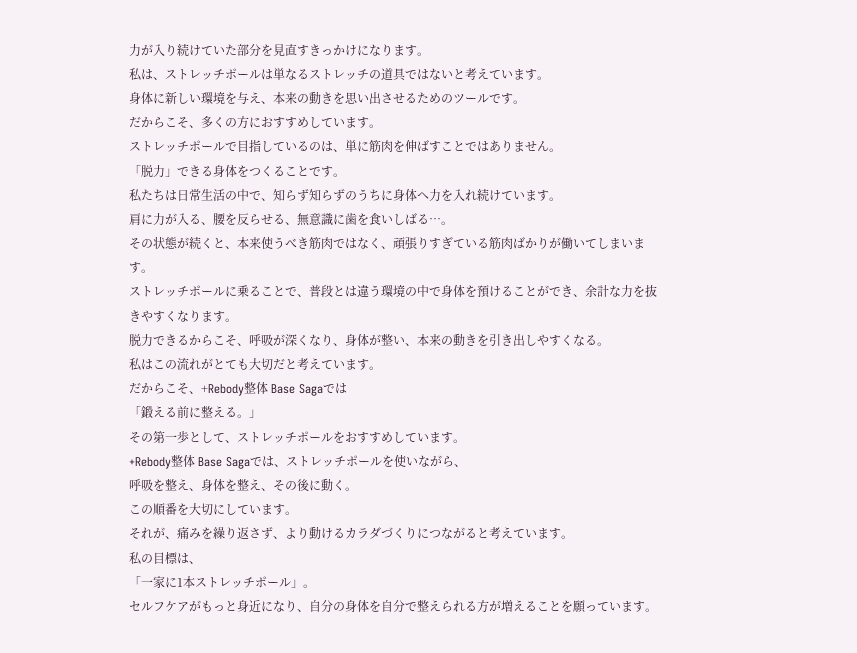力が入り続けていた部分を見直すきっかけになります。
私は、ストレッチポールは単なるストレッチの道具ではないと考えています。
身体に新しい環境を与え、本来の動きを思い出させるためのツールです。
だからこそ、多くの方におすすめしています。
ストレッチポールで目指しているのは、単に筋肉を伸ばすことではありません。
「脱力」できる身体をつくることです。
私たちは日常生活の中で、知らず知らずのうちに身体へ力を入れ続けています。
肩に力が入る、腰を反らせる、無意識に歯を食いしばる…。
その状態が続くと、本来使うべき筋肉ではなく、頑張りすぎている筋肉ばかりが働いてしまいます。
ストレッチポールに乗ることで、普段とは違う環境の中で身体を預けることができ、余計な力を抜きやすくなります。
脱力できるからこそ、呼吸が深くなり、身体が整い、本来の動きを引き出しやすくなる。
私はこの流れがとても大切だと考えています。
だからこそ、+Rebody整体 Base Sagaでは
「鍛える前に整える。」
その第一歩として、ストレッチポールをおすすめしています。
+Rebody整体 Base Sagaでは、ストレッチポールを使いながら、
呼吸を整え、身体を整え、その後に動く。
この順番を大切にしています。
それが、痛みを繰り返さず、より動けるカラダづくりにつながると考えています。
私の目標は、
「一家に1本ストレッチポール」。
セルフケアがもっと身近になり、自分の身体を自分で整えられる方が増えることを願っています。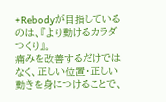+Rebodyが目指しているのは、『より動けるカラダつくり』。
痛みを改善するだけではなく、正しい位置・正しい動きを身につけることで、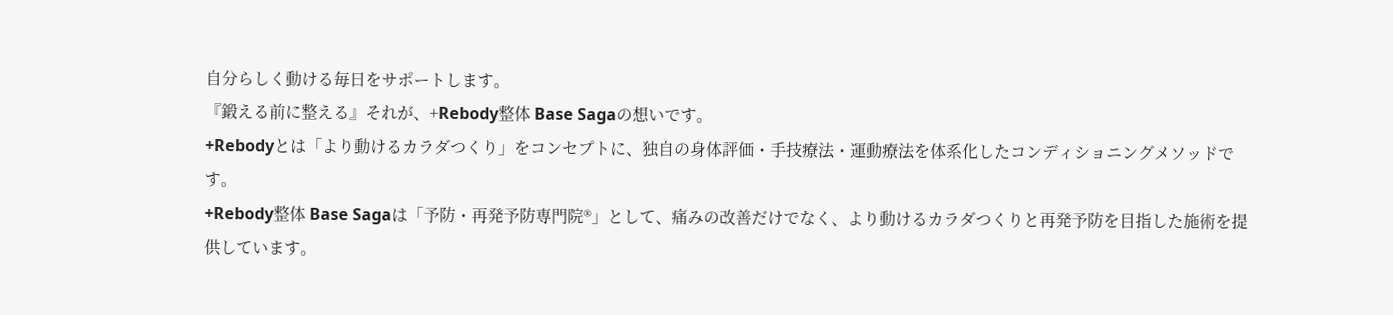自分らしく動ける毎日をサポートします。
『鍛える前に整える』それが、+Rebody整体 Base Sagaの想いです。
+Rebodyとは「より動けるカラダつくり」をコンセプトに、独自の身体評価・手技療法・運動療法を体系化したコンディショニングメソッドです。
+Rebody整体 Base Sagaは「予防・再発予防専門院®」として、痛みの改善だけでなく、より動けるカラダつくりと再発予防を目指した施術を提供しています。